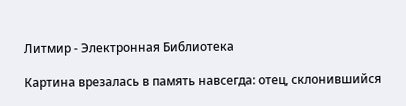Литмир - Электронная Библиотека

Картина врезалась в память навсегда: отец, склонившийся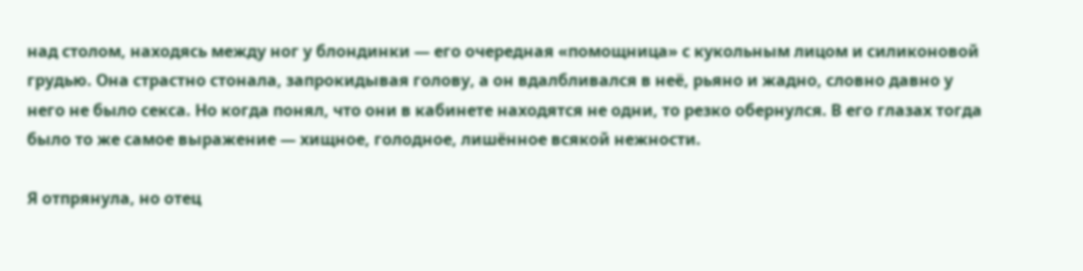над столом, находясь между ног у блондинки — его очередная «помощница» с кукольным лицом и силиконовой грудью. Она страстно стонала, запрокидывая голову, а он вдалбливался в неё, рьяно и жадно, словно давно у него не было секса. Но когда понял, что они в кабинете находятся не одни, то резко обернулся. В его глазах тогда было то же самое выражение — хищное, голодное, лишённое всякой нежности.

Я отпрянула, но отец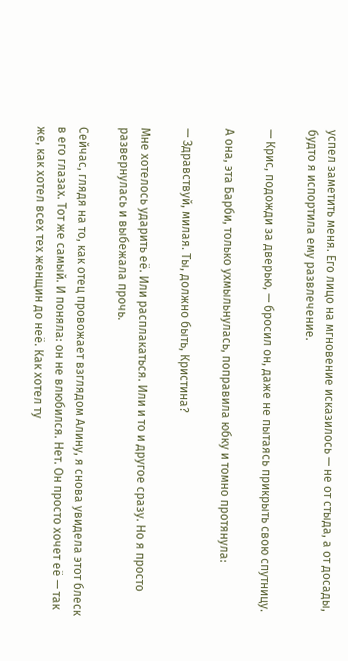успел заметить меня. Его лицо на мгновение исказилось — не от стыда, а от досады, будто я испортила ему развлечение.

— Крис, подожди за дверью, — бросил он, даже не пытаясь прикрыть свою спутницу.

А она, эта Барби, только ухмыльнулась, поправила юбку и томно протянула:

— Здравствуй, милая. Ты, должно быть, Кристина?

Мне хотелось ударить её. Или расплакаться. Или и то и другое сразу. Но я просто развернулась и выбежала прочь.

Сейчас, глядя на то, как отец провожает взглядом Алину, я снова увидела этот блеск в его глазах. Тот же самый. И поняла: он не влюбился. Нет. Он просто хочет её — так же, как хотел всех тех женщин до неё. Как хотел ту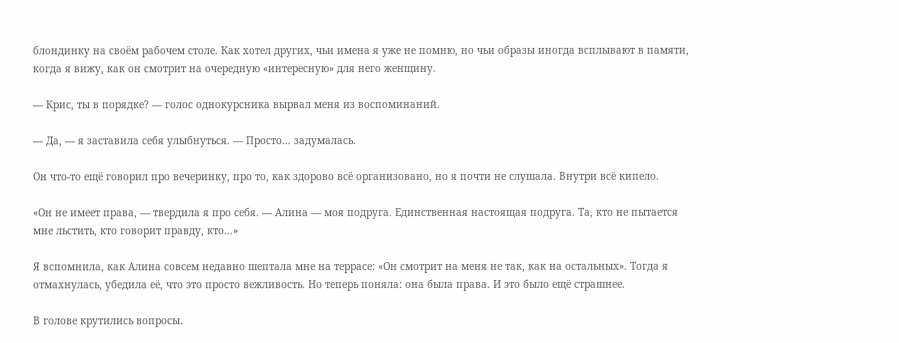блондинку на своём рабочем столе. Как хотел других, чьи имена я уже не помню, но чьи образы иногда всплывают в памяти, когда я вижу, как он смотрит на очередную «интересную» для него женщину.

— Крис, ты в порядке? — голос однокурсника вырвал меня из воспоминаний.

— Да, — я заставила себя улыбнуться. — Просто… задумалась.

Он что-то ещё говорил про вечеринку, про то, как здорово всё организовано, но я почти не слушала. Внутри всё кипело.

«Он не имеет права, — твердила я про себя. — Алина — моя подруга. Единственная настоящая подруга. Та, кто не пытается мне льстить, кто говорит правду, кто…»

Я вспомнила, как Алина совсем недавно шептала мне на террасе: «Он смотрит на меня не так, как на остальных». Тогда я отмахнулась, убедила её, что это просто вежливость. Но теперь поняла: она была права. И это было ещё страшнее.

В голове крутились вопросы.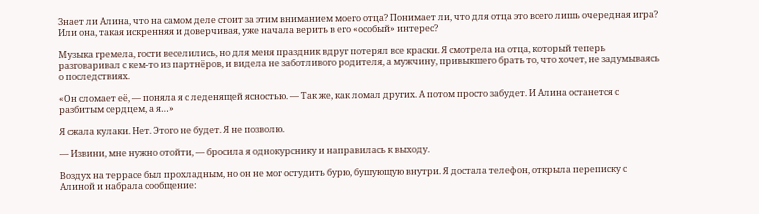Знает ли Алина, что на самом деле стоит за этим вниманием моего отца? Понимает ли, что для отца это всего лишь очередная игра? Или она, такая искренняя и доверчивая, уже начала верить в его «особый» интерес?

Музыка гремела, гости веселились, но для меня праздник вдруг потерял все краски. Я смотрела на отца, который теперь разговаривал с кем-то из партнёров, и видела не заботливого родителя, а мужчину, привыкшего брать то, что хочет, не задумываясь о последствиях.

«Он сломает её, — поняла я с леденящей ясностью. — Так же, как ломал других. А потом просто забудет. И Алина останется с разбитым сердцем, а я…»

Я сжала кулаки. Нет. Этого не будет. Я не позволю.

— Извини, мне нужно отойти, — бросила я однокурснику и направилась к выходу.

Воздух на террасе был прохладным, но он не мог остудить бурю, бушующую внутри. Я достала телефон, открыла переписку с Алиной и набрала сообщение: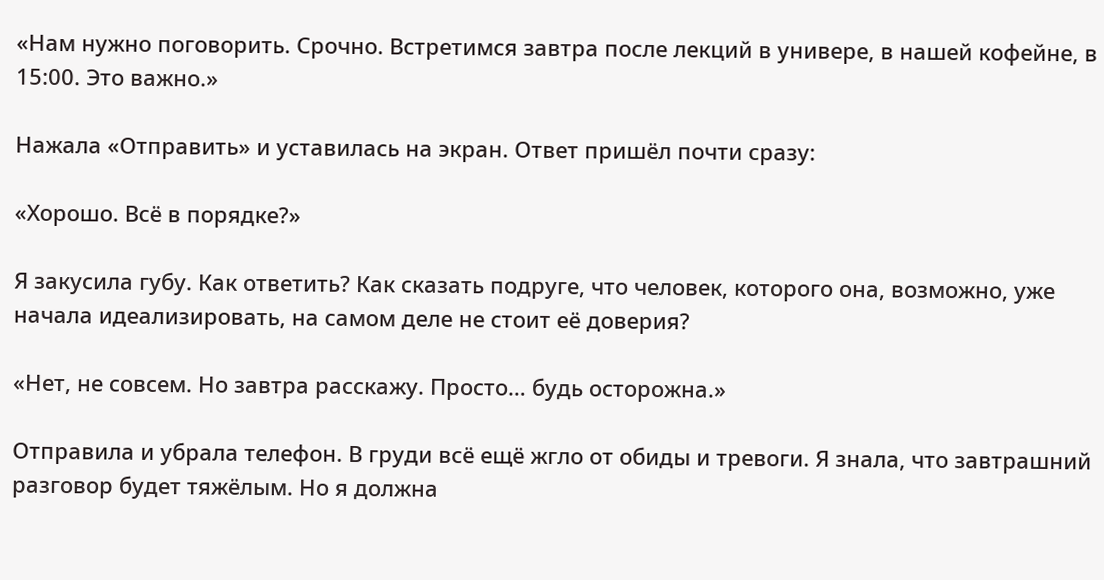«Нам нужно поговорить. Срочно. Встретимся завтра после лекций в универе, в нашей кофейне, в 15:00. Это важно.»

Нажала «Отправить» и уставилась на экран. Ответ пришёл почти сразу:

«Хорошо. Всё в порядке?»

Я закусила губу. Как ответить? Как сказать подруге, что человек, которого она, возможно, уже начала идеализировать, на самом деле не стоит её доверия?

«Нет, не совсем. Но завтра расскажу. Просто… будь осторожна.»

Отправила и убрала телефон. В груди всё ещё жгло от обиды и тревоги. Я знала, что завтрашний разговор будет тяжёлым. Но я должна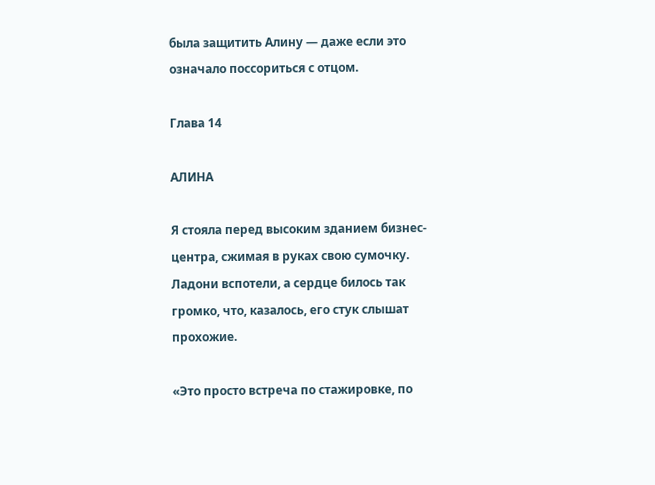была защитить Алину — даже если это означало поссориться с отцом.

Глава 14

АЛИНА

Я стояла перед высоким зданием бизнес-центра, сжимая в руках свою сумочку. Ладони вспотели, а сердце билось так громко, что, казалось, его стук слышат прохожие.

«Это просто встреча по стажировке, по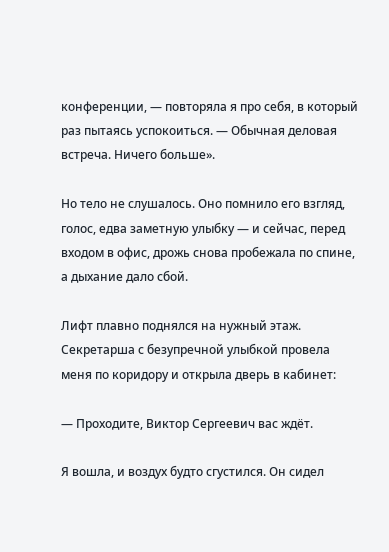конференции, — повторяла я про себя, в который раз пытаясь успокоиться. — Обычная деловая встреча. Ничего больше».

Но тело не слушалось. Оно помнило его взгляд, голос, едва заметную улыбку — и сейчас, перед входом в офис, дрожь снова пробежала по спине, а дыхание дало сбой.

Лифт плавно поднялся на нужный этаж. Секретарша с безупречной улыбкой провела меня по коридору и открыла дверь в кабинет:

— Проходите, Виктор Сергеевич вас ждёт.

Я вошла, и воздух будто сгустился. Он сидел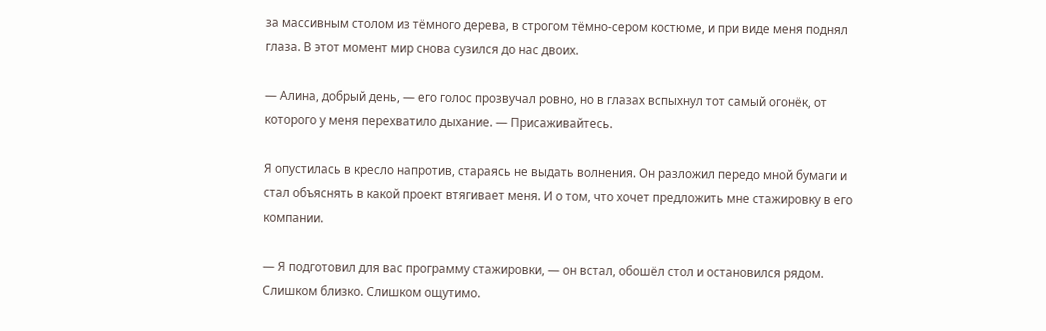за массивным столом из тёмного дерева, в строгом тёмно-сером костюме, и при виде меня поднял глаза. В этот момент мир снова сузился до нас двоих.

— Алина, добрый день, — его голос прозвучал ровно, но в глазах вспыхнул тот самый огонёк, от которого у меня перехватило дыхание. — Присаживайтесь.

Я опустилась в кресло напротив, стараясь не выдать волнения. Он разложил передо мной бумаги и стал объяснять в какой проект втягивает меня. И о том, что хочет предложить мне стажировку в его компании.

— Я подготовил для вас программу стажировки, — он встал, обошёл стол и остановился рядом. Слишком близко. Слишком ощутимо.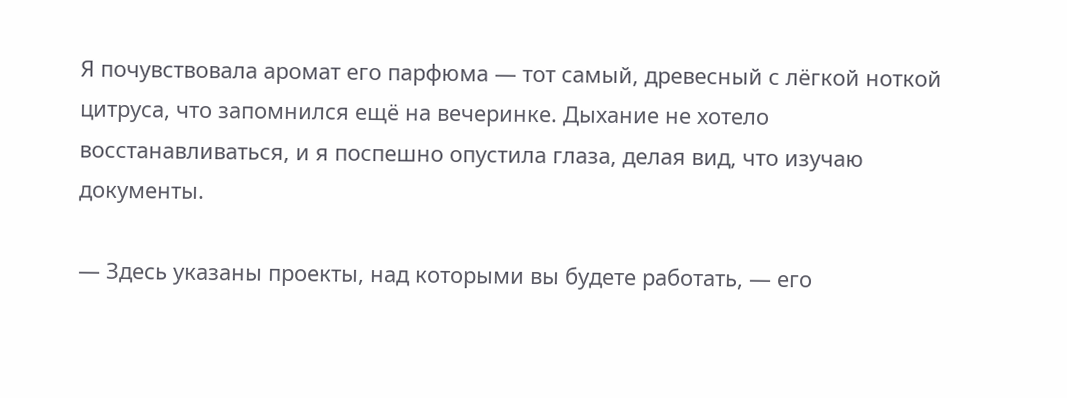Я почувствовала аромат его парфюма — тот самый, древесный с лёгкой ноткой цитруса, что запомнился ещё на вечеринке. Дыхание не хотело восстанавливаться, и я поспешно опустила глаза, делая вид, что изучаю документы.

— Здесь указаны проекты, над которыми вы будете работать, — его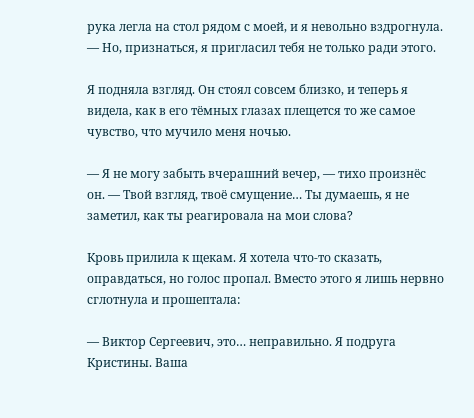рука легла на стол рядом с моей, и я невольно вздрогнула. — Но, признаться, я пригласил тебя не только ради этого.

Я подняла взгляд. Он стоял совсем близко, и теперь я видела, как в его тёмных глазах плещется то же самое чувство, что мучило меня ночью.

— Я не могу забыть вчерашний вечер, — тихо произнёс он. — Твой взгляд, твоё смущение… Ты думаешь, я не заметил, как ты реагировала на мои слова?

Кровь прилила к щекам. Я хотела что-то сказать, оправдаться, но голос пропал. Вместо этого я лишь нервно сглотнула и прошептала:

— Виктор Сергеевич, это… неправильно. Я подруга Кристины. Ваша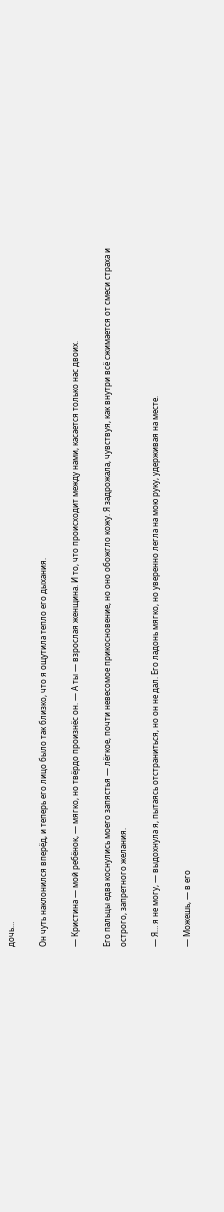дочь…

Он чуть наклонился вперёд, и теперь его лицо было так близко, что я ощутила тепло его дыхания.

— Кристина — мой ребёнок, — мягко, но твёрдо произнёс он. — А ты — взрослая женщина. И то, что происходит между нами, касается только нас двоих.

Его пальцы едва коснулись моего запястья — лёгкое, почти невесомое прикосновение, но оно обожгло кожу. Я задрожала, чувствуя, как внутри всё сжимается от смеси страха и острого, запретного желания.

— Я… я не могу, — выдохнула я, пытаясь отстраниться, но он не дал. Его ладонь мягко, но уверенно легла на мою руку, удерживая на месте.

— Можешь, — в его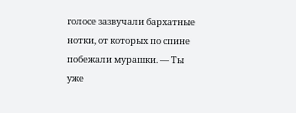голосе зазвучали бархатные нотки, от которых по спине побежали мурашки. — Ты уже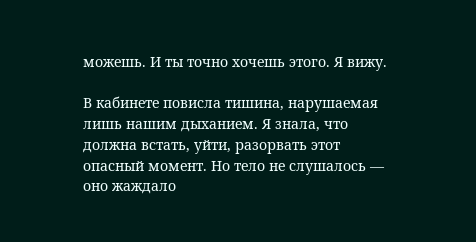можешь. И ты точно хочешь этого. Я вижу.

В кабинете повисла тишина, нарушаемая лишь нашим дыханием. Я знала, что должна встать, уйти, разорвать этот опасный момент. Но тело не слушалось — оно жаждало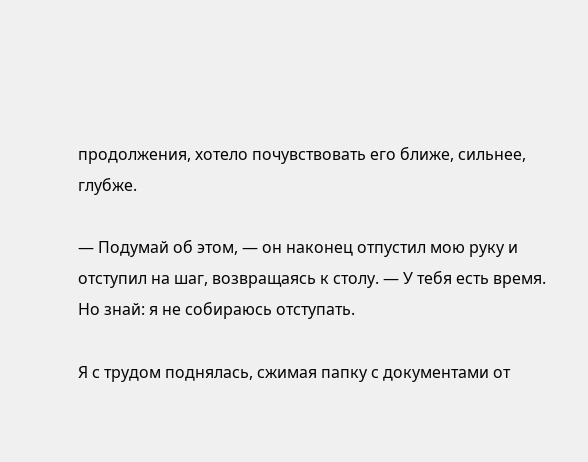продолжения, хотело почувствовать его ближе, сильнее, глубже.

— Подумай об этом, — он наконец отпустил мою руку и отступил на шаг, возвращаясь к столу. — У тебя есть время. Но знай: я не собираюсь отступать.

Я с трудом поднялась, сжимая папку с документами от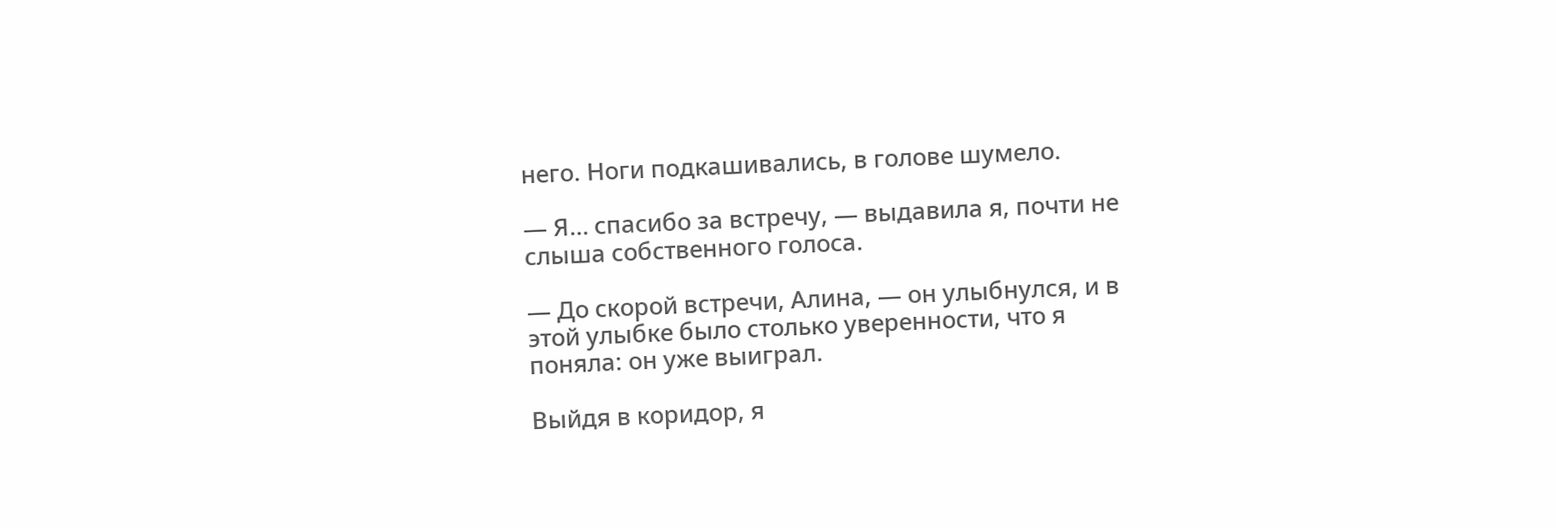него. Ноги подкашивались, в голове шумело.

— Я… спасибо за встречу, — выдавила я, почти не слыша собственного голоса.

— До скорой встречи, Алина, — он улыбнулся, и в этой улыбке было столько уверенности, что я поняла: он уже выиграл.

Выйдя в коридор, я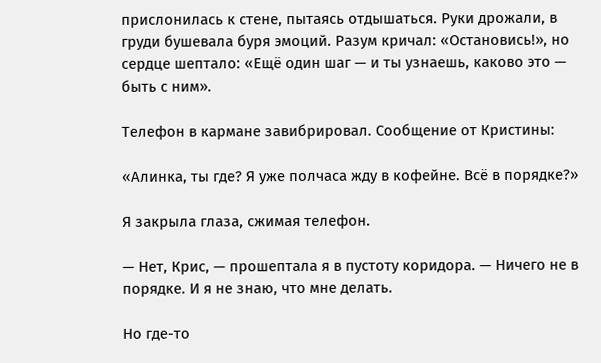прислонилась к стене, пытаясь отдышаться. Руки дрожали, в груди бушевала буря эмоций. Разум кричал: «Остановись!», но сердце шептало: «Ещё один шаг — и ты узнаешь, каково это — быть с ним».

Телефон в кармане завибрировал. Сообщение от Кристины:

«Алинка, ты где? Я уже полчаса жду в кофейне. Всё в порядке?»

Я закрыла глаза, сжимая телефон.

— Нет, Крис, — прошептала я в пустоту коридора. — Ничего не в порядке. И я не знаю, что мне делать.

Но где-то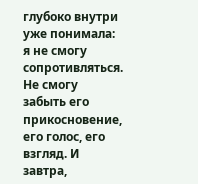глубоко внутри уже понимала: я не смогу сопротивляться. Не смогу забыть его прикосновение, его голос, его взгляд. И завтра,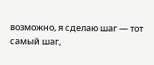возможно, я сделаю шаг — тот самый шаг,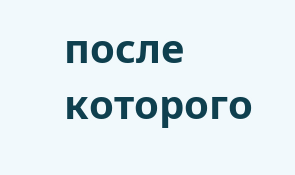после которого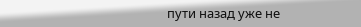пути назад уже не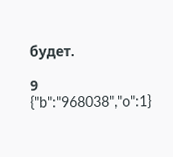будет.

9
{"b":"968038","o":1}